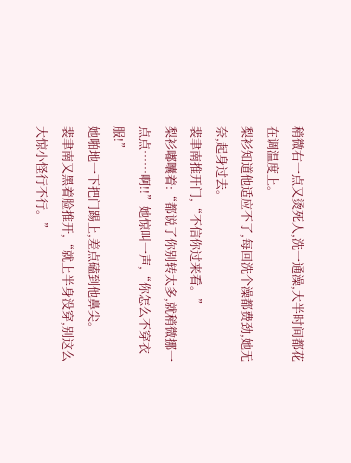稍微右一点又烫死人,洗一通澡,大半时间都花在调温度上。
梨衫知道他适应不了,每回洗个澡都费劲,她无奈,起身过去。
裴聿南推开门,“不信你过来看。”
梨衫嘟囔着:“都说了你别转太多,就稍微挪一点点……啊!!”她惊叫一声,“你怎么不穿衣服!”
她啪地一下把门踢上,差点磕到他鼻尖。
裴聿南又黑着脸推开,“就上半身没穿,别这么大惊小怪行不行。”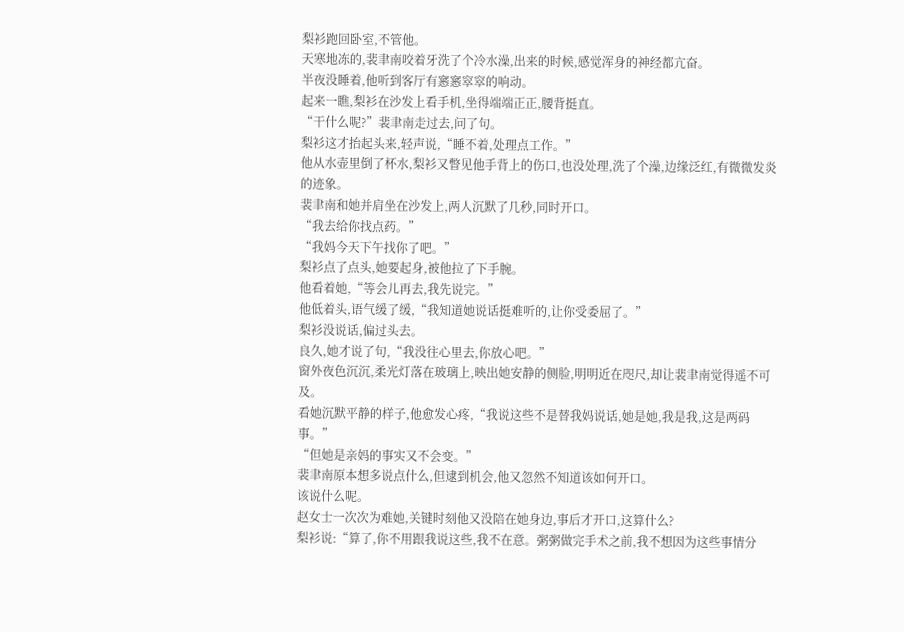梨衫跑回卧室,不管他。
天寒地冻的,裴聿南咬着牙洗了个冷水澡,出来的时候,感觉浑身的神经都亢奋。
半夜没睡着,他听到客厅有窸窸窣窣的响动。
起来一瞧,梨衫在沙发上看手机,坐得端端正正,腰背挺直。
“干什么呢?”裴聿南走过去,问了句。
梨衫这才抬起头来,轻声说,“睡不着,处理点工作。”
他从水壶里倒了杯水,梨衫又瞥见他手背上的伤口,也没处理,洗了个澡,边缘泛红,有微微发炎的迹象。
裴聿南和她并肩坐在沙发上,两人沉默了几秒,同时开口。
“我去给你找点药。”
“我妈今天下午找你了吧。”
梨衫点了点头,她要起身,被他拉了下手腕。
他看着她,“等会儿再去,我先说完。”
他低着头,语气缓了缓,“我知道她说话挺难听的,让你受委屈了。”
梨衫没说话,偏过头去。
良久,她才说了句,“我没往心里去,你放心吧。”
窗外夜色沉沉,柔光灯落在玻璃上,映出她安静的侧脸,明明近在咫尺,却让裴聿南觉得遥不可及。
看她沉默平静的样子,他愈发心疼,“我说这些不是替我妈说话,她是她,我是我,这是两码事。”
“但她是亲妈的事实又不会变。”
裴聿南原本想多说点什么,但逮到机会,他又忽然不知道该如何开口。
该说什么呢。
赵女士一次次为难她,关键时刻他又没陪在她身边,事后才开口,这算什么?
梨衫说:“算了,你不用跟我说这些,我不在意。粥粥做完手术之前,我不想因为这些事情分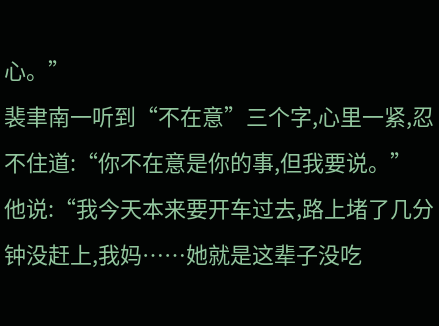心。”
裴聿南一听到“不在意”三个字,心里一紧,忍不住道:“你不在意是你的事,但我要说。”
他说:“我今天本来要开车过去,路上堵了几分钟没赶上,我妈……她就是这辈子没吃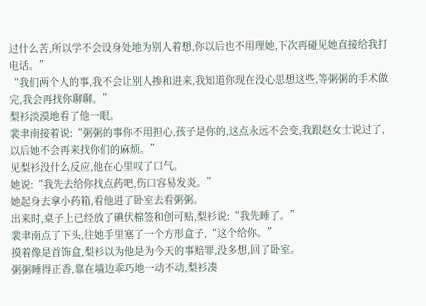过什么苦,所以学不会设身处地为别人着想,你以后也不用理她,下次再碰见她直接给我打电话。”
“我们两个人的事,我不会让别人掺和进来,我知道你现在没心思想这些,等粥粥的手术做完,我会再找你聊聊。”
梨衫淡漠地看了他一眼。
裴聿南接着说:“粥粥的事你不用担心,孩子是你的,这点永远不会变,我跟赵女士说过了,以后她不会再来找你们的麻烦。”
见梨衫没什么反应,他在心里叹了口气。
她说:“我先去给你找点药吧,伤口容易发炎。”
她起身去拿小药箱,看他进了卧室去看粥粥。
出来时,桌子上已经放了碘伏棉签和创可贴,梨衫说:“我先睡了。”
裴聿南点了下头,往她手里塞了一个方形盒子,“这个给你。”
摸着像是首饰盒,梨衫以为他是为今天的事赔罪,没多想,回了卧室。
粥粥睡得正香,靠在墙边乖巧地一动不动,梨衫凑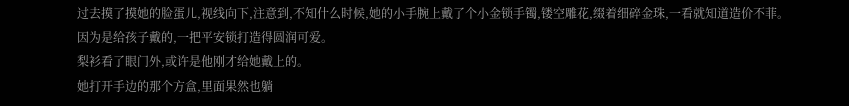过去摸了摸她的脸蛋儿,视线向下,注意到,不知什么时候,她的小手腕上戴了个小金锁手镯,镂空雕花,缀着细碎金珠,一看就知道造价不菲。
因为是给孩子戴的,一把平安锁打造得圆润可爱。
梨衫看了眼门外,或许是他刚才给她戴上的。
她打开手边的那个方盒,里面果然也躺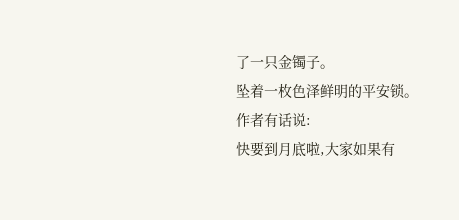了一只金镯子。
坠着一枚色泽鲜明的平安锁。
作者有话说:
快要到月底啦,大家如果有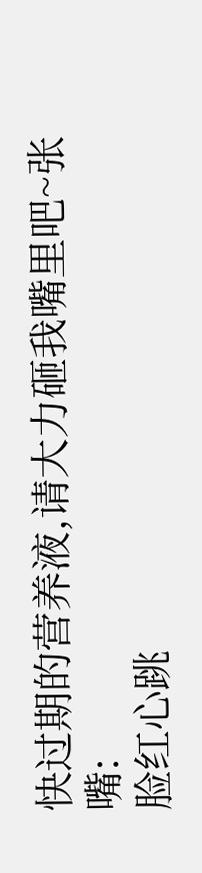快过期的营养液,请大力砸我嘴里吧~张嘴:
脸红心跳